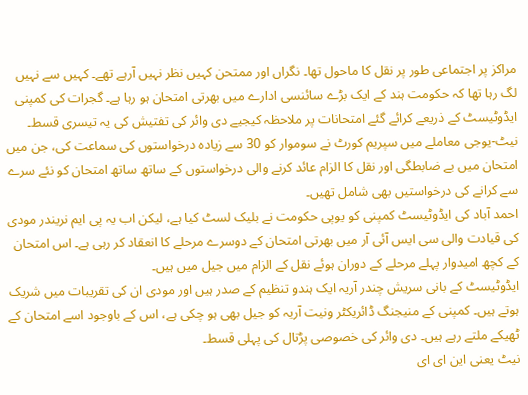مراکز پر اجتماعی طور پر نقل کا ماحول تھا۔ نگراں اور ممتحن کہیں نظر نہیں آرہے تھے۔ کہیں سے نہیں لگ رہا تھا کہ حکومت ہند کے ایک بڑے سائنسی ادارے میں بھرتی امتحان ہو رہا ہے۔ گجرات کی کمپنی ایڈوٹیسٹ کے ذریعے کرائے گئے امتحانات پر ملاحظہ کیجیے دی وائر کی تفتیش کی یہ تیسری قسط۔
نیٹ-یوجی معاملے میں سپریم کورٹ نے سوموار کو 30 سے زیادہ درخواستوں کی سماعت کی، جن میں امتحان میں بے ضابطگی اور نقل کا الزام عائد کرنے والی درخواستوں کے ساتھ ساتھ امتحان کو نئے سرے سے کرانے کی درخواستیں بھی شامل تھیں۔
احمد آباد کی ایڈوٹیسٹ کمپنی کو یوپی حکومت نے بلیک لسٹ کیا ہے، لیکن اب یہ پی ایم نریندر مودی کی قیادت والی سی ایس آئی آر میں بھرتی امتحان کے دوسرے مرحلے کا انعقاد کر رہی ہے۔ اس امتحان کے کچھ امیدوار پہلے مرحلے کے دوران ہوئے نقل کے الزام میں جیل میں ہیں۔
ایڈوٹیسٹ کے بانی سریش چندر آریہ ایک ہندو تنظیم کے صدر ہیں اور مودی ان کی تقریبات میں شریک ہوتے ہیں۔ کمپنی کے منیجنگ ڈائریکٹر ونیت آریہ کو جیل بھی ہو چکی ہے، اس کے باوجود اسے امتحان کے ٹھیکے ملتے رہے ہیں۔ دی وائر کی خصوصی پڑتال کی پہلی قسط۔
نیٹ یعنی این ای ای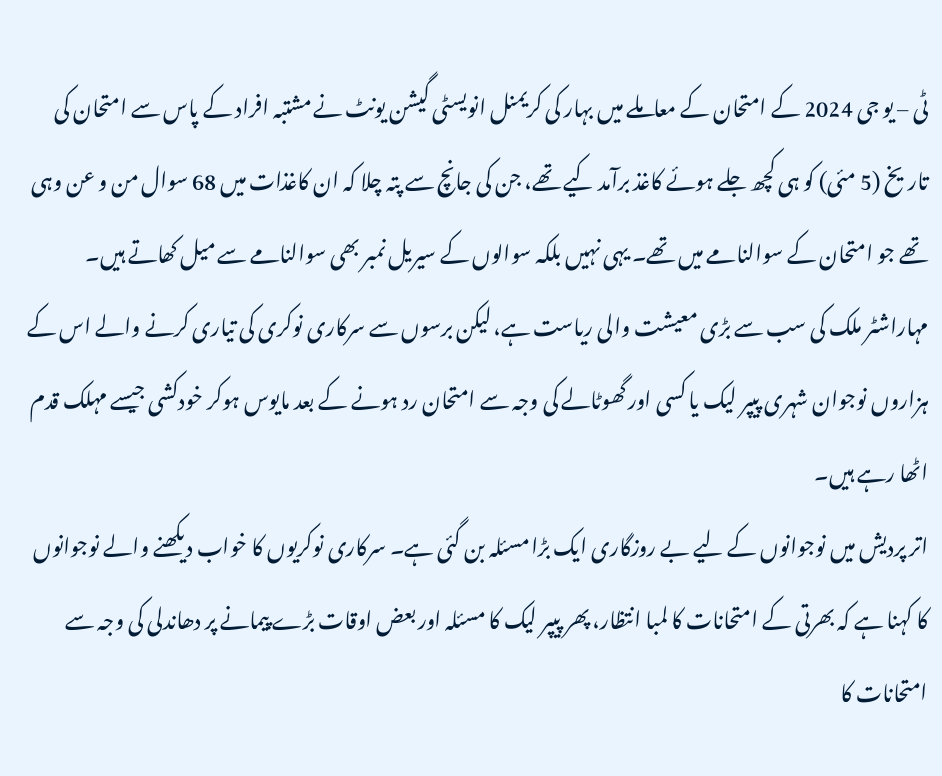ٹی – یو جی 2024 کے امتحان کے معاملے میں بہار کی کریمنل انویسٹی گیشن یونٹ نے مشتبہ افراد کے پاس سے امتحان کی تاریخ (5 مئی) کو ہی کچھ جلے ہوئے کاغذ برآمد کیے تھے، جن کی جانچ سے پتہ چلا کہ ان کاغذات میں 68 سوال من و عن وہی تھے جو امتحان کے سوالنامے میں تھے۔ یہی نہیں بلکہ سوالوں کے سیریل نمبر بھی سوالنامے سے میل کھاتے ہیں۔
مہاراشٹر ملک کی سب سے بڑی معیشت والی ریاست ہے، لیکن برسوں سے سرکاری نوکری کی تیاری کرنے والے اس کے ہزاروں نوجوان شہری پیپر لیک یا کسی اور گھوٹالے کی وجہ سے امتحان رد ہونے کے بعد مایوس ہوکر خودکشی جیسے مہلک قدم اٹھا رہے ہیں۔
اتر پردیش میں نوجوانوں کے لیے بے روزگاری ایک بڑا مسئلہ بن گئی ہے۔ سرکاری نوکریوں کا خواب دیکھنے والے نوجوانوں کا کہنا ہے کہ بھرتی کے امتحانات کا لمبا انتظار، پھر پیپر لیک کا مسئلہ اور بعض اوقات بڑے پیمانے پر دھاندلی کی وجہ سے امتحانات کا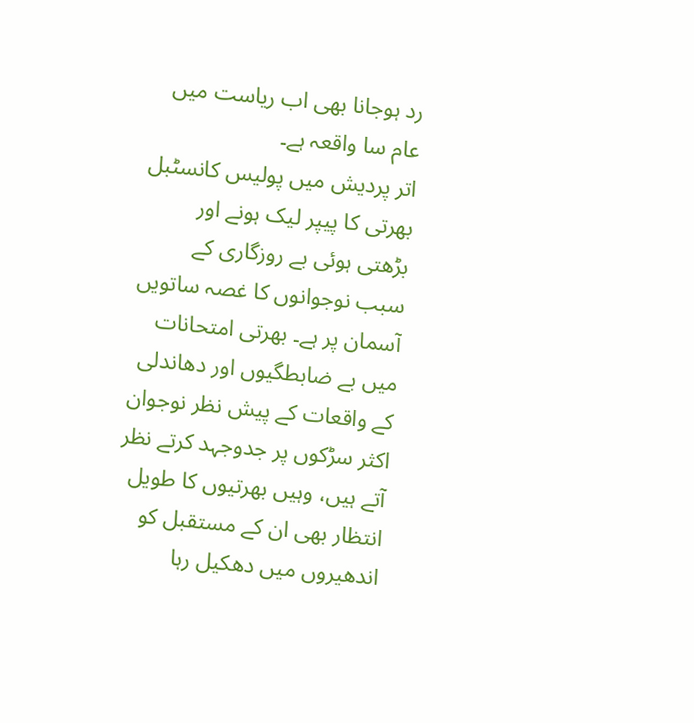رد ہوجانا بھی اب ریاست میں عام سا واقعہ ہے۔
اتر پردیش میں پولیس کانسٹبل بھرتی کا پیپر لیک ہونے اور بڑھتی ہوئی بے روزگاری کے سبب نوجوانوں کا غصہ ساتویں آسمان پر ہے۔ بھرتی امتحانات میں بے ضابطگیوں اور دھاندلی کے واقعات کے پیش نظر نوجوان اکثر سڑکوں پر جدوجہد کرتے نظر آتے ہیں، وہیں بھرتیوں کا طویل انتظار بھی ان کے مستقبل کو اندھیروں میں دھکیل رہا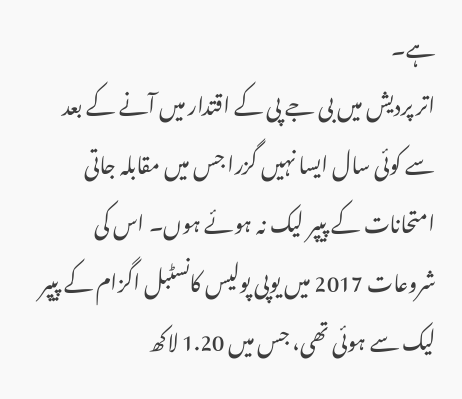ہے۔
اتر پردیش میں بی جے پی کے اقتدار میں آنے کے بعد سے کوئی سال ایسا نہیں گزرا جس میں مقابلہ جاتی امتحانات کے پیپر لیک نہ ہوئے ہوں۔ اس کی شروعات 2017 میں یوپی پولیس کانسٹبل اگزام کے پیپر لیک سے ہوئی تھی، جس میں 1.20 لاکھ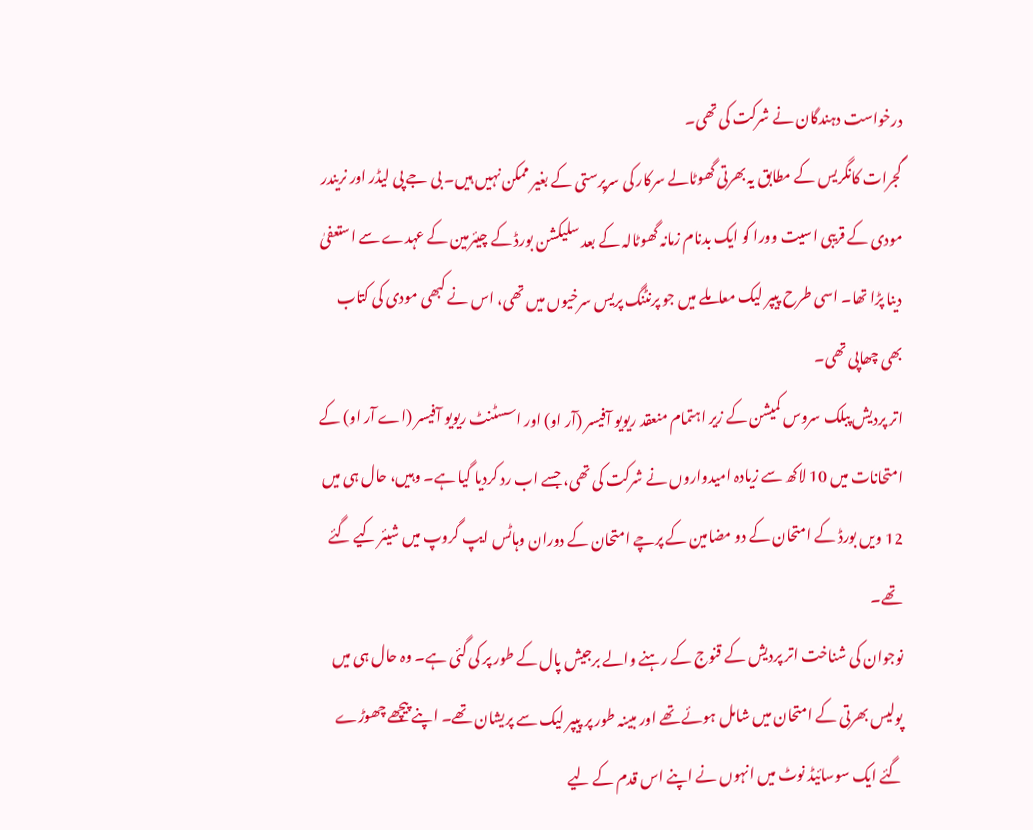درخواست دہندگان نے شرکت کی تھی۔
گجرات کانگریس کے مطابق یہ بھرتی گھوٹالے سرکار کی سرپرستی کے بغیر ممکن نہیں ہیں۔ بی جے پی لیڈر اور نریندر مودی کے قریبی اسیت وورا کو ایک بدنام زمانہ گھوٹالہ کے بعد سلیکشن بورڈ کے چیئرمین کے عہدے سے استعفیٰ دینا پڑا تھا۔ اسی طرح پیپر لیک معاملے میں جو پرنٹنگ پریس سرخیوں میں تھی، اس نے کبھی مودی کی کتاب بھی چھاپی تھی۔
اتر پردیش پبلک سروس کمیشن کے زیر اہتمام منعقد ریویو آفیسر (آر او) اور اسسٹنٹ ریویو آفیسر (اے آر او) کے امتحانات میں 10 لاکھ سے زیادہ امیدواروں نے شرکت کی تھی، جسے اب رد کردیا گیا ہے۔ وہیں، حال ہی میں 12 ویں بورڈ کے امتحان کے دو مضامین کے پرچے امتحان کے دوران وہاٹس ایپ گروپ میں شیئر کیے گئے تھے۔
نوجوان کی شناخت اتر پردیش کے قنوج کے رہنے والے برجیش پال کے طور پر کی گئی ہے۔ وہ حال ہی میں پولیس بھرتی کے امتحان میں شامل ہوئے تھے اور مبینہ طور پر پیپر لیک سے پریشان تھے۔ اپنے پیچھے چھوڑے گئے ایک سوسائیڈ نوٹ میں انہوں نے اپنے اس قدم کے لیے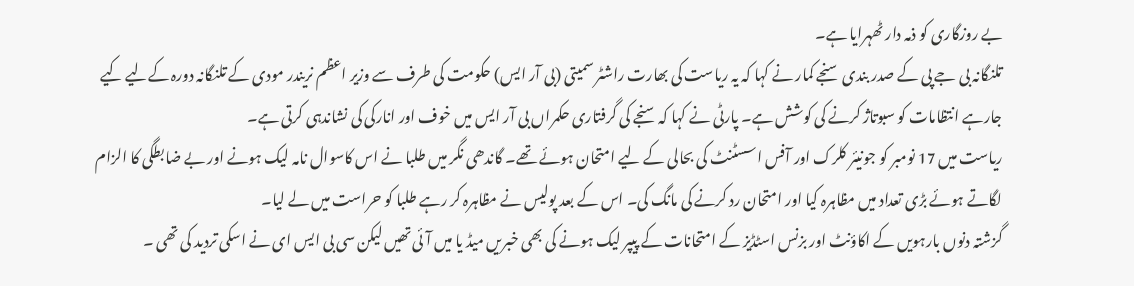بے روزگاری کو ذمہ دار ٹھہرایا ہے۔
تلنگانہ بی جے پی کے صدر بندی سنجے کمار نے کہا کہ یہ ریاست کی بھارت راشٹر سمیتی (بی آر ایس) حکومت کی طرف سے وزیر اعظم نریندر مودی کے تلنگانہ دورہ کےلیے کیے جارہے انتظامات کو سبوتاژ کرنے کی کوشش ہے۔ پارٹی نے کہا کہ سنجے کی گرفتاری حکمراں بی آر ایس میں خوف اور انارکی کی نشاندہی کرتی ہے۔
ریاست میں 17 نومبر کو جونیئر کلرک اور آفس اسسٹنٹ کی بحالی کے لیے امتحان ہوئے تھے۔ گاندھی نگر میں طلبا نے اس کاسوال نامہ لیک ہونے اور بے ضابطگی کا الزام لگاتے ہوئے بڑی تعداد میں مظاہرہ کیا اور امتحان رد کرنے کی مانگ کی۔ اس کے بعد پولیس نے مظاہرہ کر رہے طلبا کو حراست میں لے لیا۔
گزشتہ دنوں بارہویں کے اکاؤنٹ اور بزنس اسٹڈیز کے امتحانات کے پیپر لیک ہونے کی بھی خبریں میڈ یا میں آئی تھیں لیکن سی بی ایس ای نے اسکی تردید کی تھی ۔